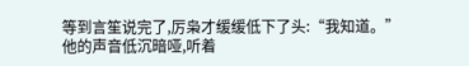等到言笙说完了,厉枭才缓缓低下了头:“我知道。”
他的声音低沉暗哑,听着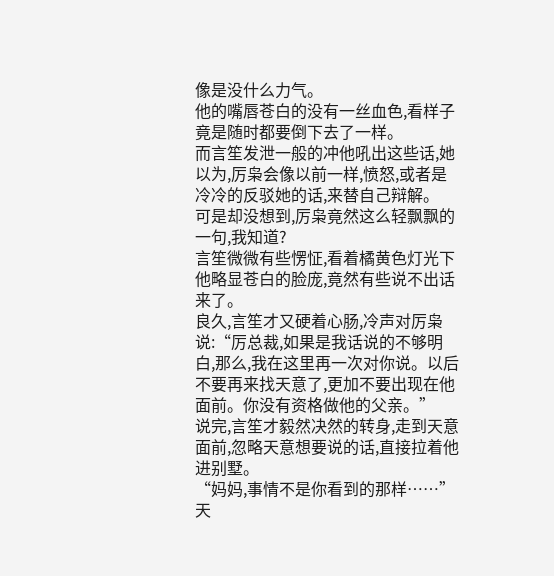像是没什么力气。
他的嘴唇苍白的没有一丝血色,看样子竟是随时都要倒下去了一样。
而言笙发泄一般的冲他吼出这些话,她以为,厉枭会像以前一样,愤怒,或者是冷冷的反驳她的话,来替自己辩解。
可是却没想到,厉枭竟然这么轻飘飘的一句,我知道?
言笙微微有些愣怔,看着橘黄色灯光下他略显苍白的脸庞,竟然有些说不出话来了。
良久,言笙才又硬着心肠,冷声对厉枭说:“厉总裁,如果是我话说的不够明白,那么,我在这里再一次对你说。以后不要再来找天意了,更加不要出现在他面前。你没有资格做他的父亲。”
说完,言笙才毅然决然的转身,走到天意面前,忽略天意想要说的话,直接拉着他进别墅。
“妈妈,事情不是你看到的那样……”天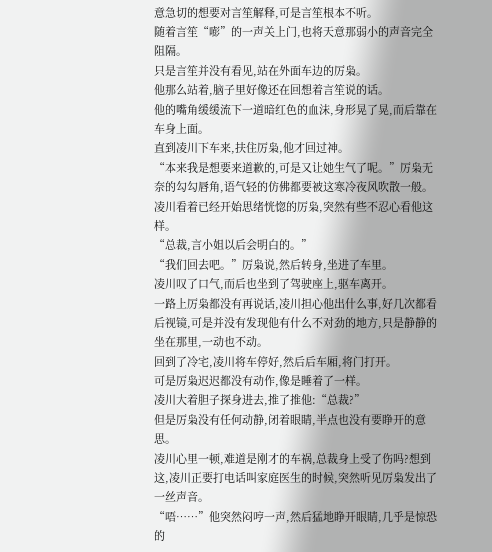意急切的想要对言笙解释,可是言笙根本不听。
随着言笙“嘭”的一声关上门,也将天意那弱小的声音完全阻隔。
只是言笙并没有看见,站在外面车边的厉枭。
他那么站着,脑子里好像还在回想着言笙说的话。
他的嘴角缓缓流下一道暗红色的血沫,身形晃了晃,而后靠在车身上面。
直到凌川下车来,扶住厉枭,他才回过神。
“本来我是想要来道歉的,可是又让她生气了呢。”厉枭无奈的勾勾唇角,语气轻的仿佛都要被这寒冷夜风吹散一般。
凌川看着已经开始思绪恍惚的厉枭,突然有些不忍心看他这样。
“总裁,言小姐以后会明白的。”
“我们回去吧。”厉枭说,然后转身,坐进了车里。
凌川叹了口气,而后也坐到了驾驶座上,驱车离开。
一路上厉枭都没有再说话,凌川担心他出什么事,好几次都看后视镜,可是并没有发现他有什么不对劲的地方,只是静静的坐在那里,一动也不动。
回到了冷宅,凌川将车停好,然后后车厢,将门打开。
可是厉枭迟迟都没有动作,像是睡着了一样。
凌川大着胆子探身进去,推了推他:“总裁?”
但是厉枭没有任何动静,闭着眼睛,半点也没有要睁开的意思。
凌川心里一顿,难道是刚才的车祸,总裁身上受了伤吗?想到这,凌川正要打电话叫家庭医生的时候,突然听见厉枭发出了一丝声音。
“唔……”他突然闷哼一声,然后猛地睁开眼睛,几乎是惊恐的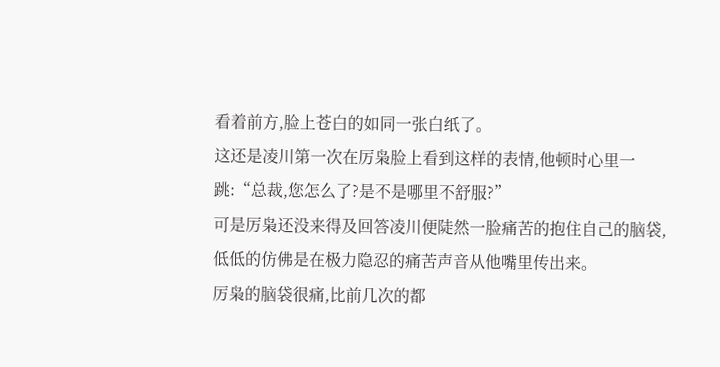看着前方,脸上苍白的如同一张白纸了。
这还是凌川第一次在厉枭脸上看到这样的表情,他顿时心里一跳:“总裁,您怎么了?是不是哪里不舒服?”
可是厉枭还没来得及回答凌川便陡然一脸痛苦的抱住自己的脑袋,低低的仿佛是在极力隐忍的痛苦声音从他嘴里传出来。
厉枭的脑袋很痛,比前几次的都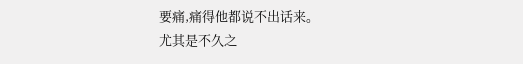要痛,痛得他都说不出话来。
尤其是不久之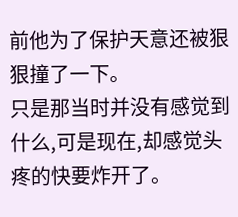前他为了保护天意还被狠狠撞了一下。
只是那当时并没有感觉到什么,可是现在,却感觉头疼的快要炸开了。